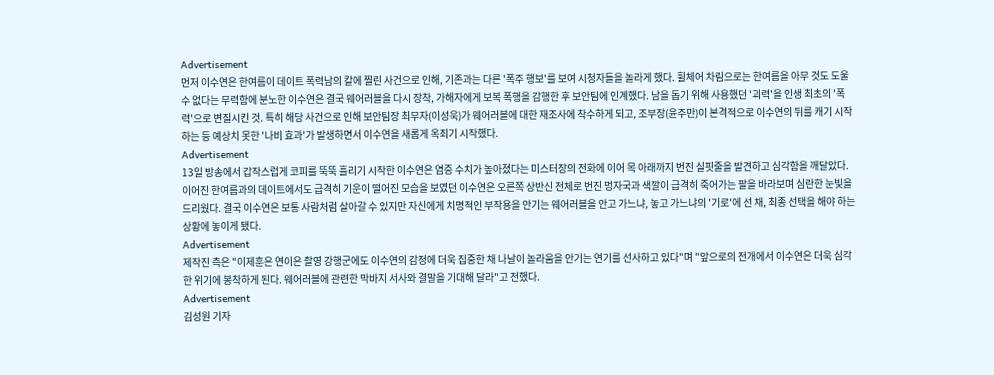Advertisement
먼저 이수연은 한여름이 데이트 폭력남의 칼에 찔린 사건으로 인해, 기존과는 다른 '폭주 행보'를 보여 시청자들을 놀라게 했다. 휠체어 차림으로는 한여름을 아무 것도 도울 수 없다는 무력함에 분노한 이수연은 결국 웨어러블을 다시 장착, 가해자에게 보복 폭행을 감행한 후 보안팀에 인계했다. 남을 돕기 위해 사용했던 '괴력'을 인생 최초의 '폭력'으로 변질시킨 것. 특히 해당 사건으로 인해 보안팀장 최무자(이성욱)가 웨어러블에 대한 재조사에 착수하게 되고, 조부장(윤주만)이 본격적으로 이수연의 뒤를 캐기 시작하는 등 예상치 못한 '나비 효과'가 발생하면서 이수연을 새롭게 옥죄기 시작했다.
Advertisement
13일 방송에서 갑작스럽게 코피를 뚝뚝 흘리기 시작한 이수연은 염증 수치가 높아졌다는 미스터장의 전화에 이어 목 아래까지 번진 실핏줄을 발견하고 심각함을 깨달았다. 이어진 한여름과의 데이트에서도 급격히 기운이 떨어진 모습을 보였던 이수연은 오른쪽 상반신 전체로 번진 멍자국과 색깔이 급격히 죽어가는 팔을 바라보며 심란한 눈빛을 드리웠다. 결국 이수연은 보통 사람처럼 살아갈 수 있지만 자신에게 치명적인 부작용을 안기는 웨어러블을 안고 가느냐, 놓고 가느냐의 '기로'에 선 채, 최종 선택을 해야 하는 상황에 놓이게 됐다.
Advertisement
제작진 측은 "이제훈은 연이은 촬영 강행군에도 이수연의 감정에 더욱 집중한 채 나날이 놀라움을 안기는 연기를 선사하고 있다"며 "앞으로의 전개에서 이수연은 더욱 심각한 위기에 봉착하게 된다. 웨어러블에 관련한 막바지 서사와 결말을 기대해 달라"고 전했다.
Advertisement
김성원 기자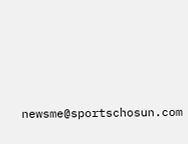newsme@sportschosun.com